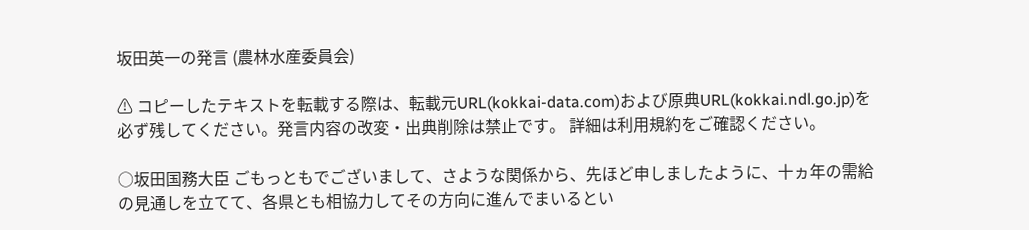坂田英一の発言 (農林水産委員会)

⚠ コピーしたテキストを転載する際は、転載元URL(kokkai-data.com)および原典URL(kokkai.ndl.go.jp)を必ず残してください。発言内容の改変・出典削除は禁止です。 詳細は利用規約をご確認ください。

○坂田国務大臣 ごもっともでございまして、さような関係から、先ほど申しましたように、十ヵ年の需給の見通しを立てて、各県とも相協力してその方向に進んでまいるとい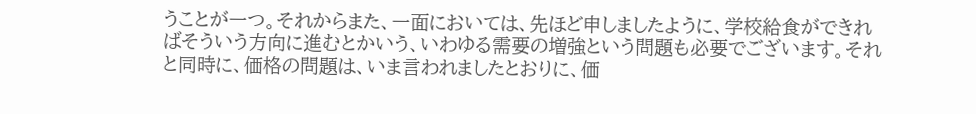うことが一つ。それからまた、一面においては、先ほど申しましたように、学校給食ができればそういう方向に進むとかいう、いわゆる需要の増強という問題も必要でございます。それと同時に、価格の問題は、いま言われましたとおりに、価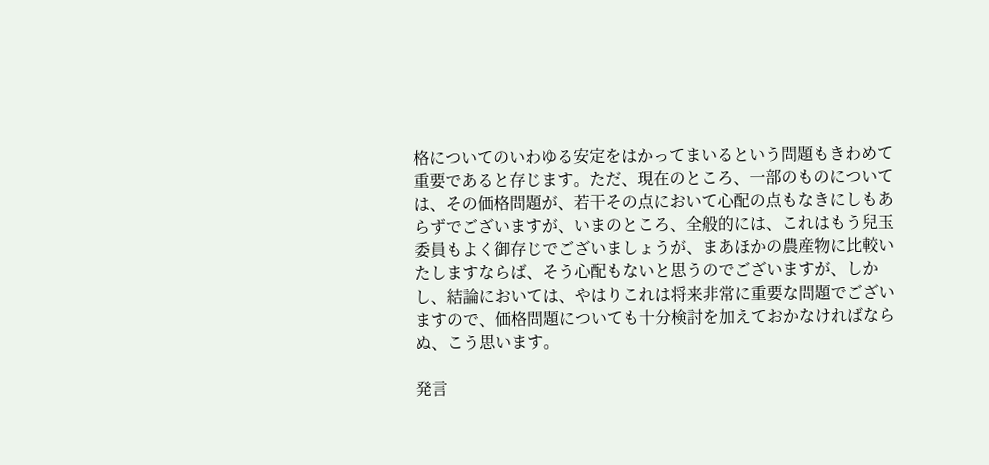格についてのいわゆる安定をはかってまいるという問題もきわめて重要であると存じます。ただ、現在のところ、一部のものについては、その価格問題が、若干その点において心配の点もなきにしもあらずでございますが、いまのところ、全般的には、これはもう兒玉委員もよく御存じでございましょうが、まあほかの農産物に比較いたしますならば、そう心配もないと思うのでございますが、しかし、結論においては、やはりこれは将来非常に重要な問題でございますので、価格問題についても十分検討を加えておかなければならぬ、こう思います。

発言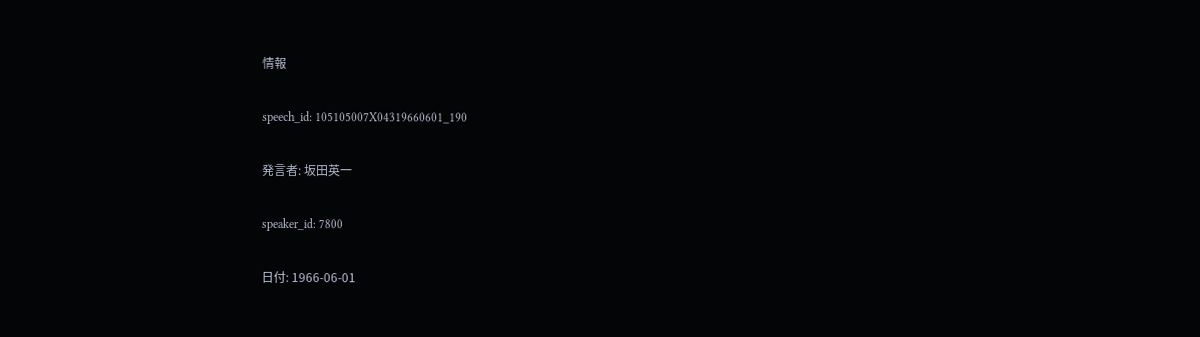情報

speech_id: 105105007X04319660601_190

発言者: 坂田英一

speaker_id: 7800

日付: 1966-06-01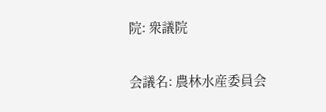院: 衆議院

会議名: 農林水産委員会